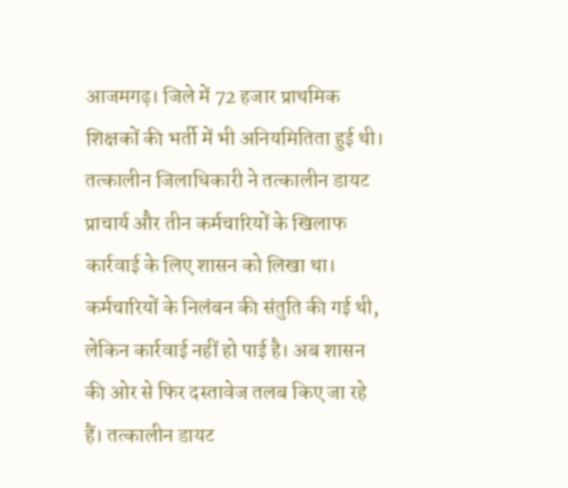आजमगढ़। जिले में 72 हजार प्राथमिक शिक्षकों की भर्ती में भी अनियमितिता हुई थी। तत्कालीन जिलाधिकारी ने तत्कालीन डायट प्राचार्य और तीन कर्मचारियों के खिलाफ कार्रवाई के लिए शासन को लिखा था।
कर्मचारियों के निलंबन की संतुति की गई थी, लेकिन कार्रवाई नहीं हो पाई है। अब शासन की ओर से फिर दस्तावेज तलब किए जा रहे हैं। तत्कालीन डायट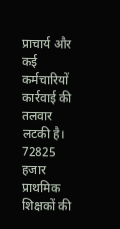प्राचार्य और कई कर्मचारियों कार्रवाई की तलवार लटकी है।
72825 हजार प्राथमिक शिक्षकों की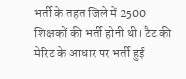भर्ती के तहत जिले में 2500 शिक्षकों की भर्ती होनी थी। टैट की मेरिट के आधार पर भर्ती हुई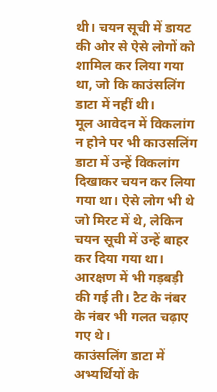थी। चयन सूची में डायट की ओर से ऐसे लोगों को शामिल कर लिया गया था, जो कि काउंसलिंग डाटा में नहीं थी।
मूल आवेदन में विकलांग न होने पर भी काउसलिंग डाटा में उन्हें विकलांग दिखाकर चयन कर लिया गया था। ऐसे लोग भी थे जो मिरट में थे, लेकिन चयन सूची में उन्हें बाहर कर दिया गया था। आरक्षण में भी गड़बड़ी की गई ती। टैट के नंबर के नंबर भी गलत चढ़ाए गए थे।
काउंसलिंग डाटा में अभ्यर्थियों के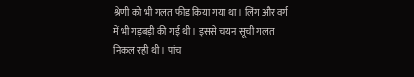श्रेणी को भी गलत फीड किया गया था। लिंग और वर्ग में भी गड़बड़ी की गई थी। इससे चयन सूची गलत निकल रही थी। पांच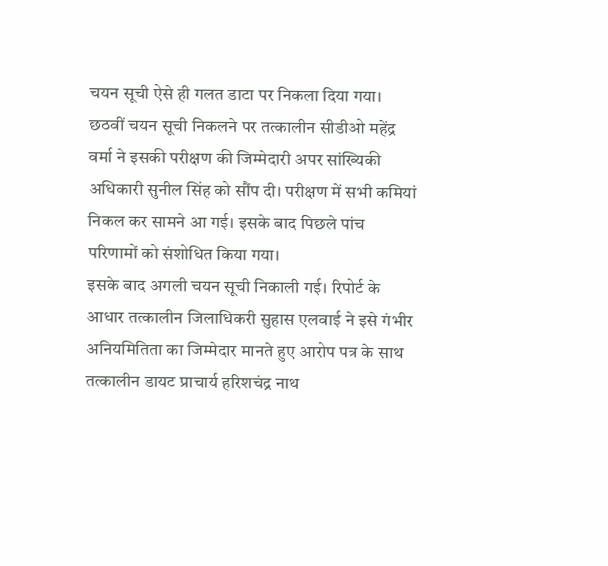चयन सूची ऐसे ही गलत डाटा पर निकला दिया गया।
छठवीं चयन सूची निकलने पर तत्कालीन सीडीओ महेंद्र वर्मा ने इसकी परीक्षण की जिम्मेदारी अपर सांख्यिकी अधिकारी सुनील सिंह को सौंप दी। परीक्षण में सभी कमियां निकल कर सामने आ गई। इसके बाद पिछले पांच परिणामों को संशोधित किया गया।
इसके बाद अगली चयन सूची निकाली गई। रिपोर्ट के आधार तत्कालीन जिलाधिकरी सुहास एलवाई ने इसे गंभीर अनियमितिता का जिम्मेदार मानते हुए आरोप पत्र के साथ तत्कालीन डायट प्राचार्य हरिशचंद्र नाथ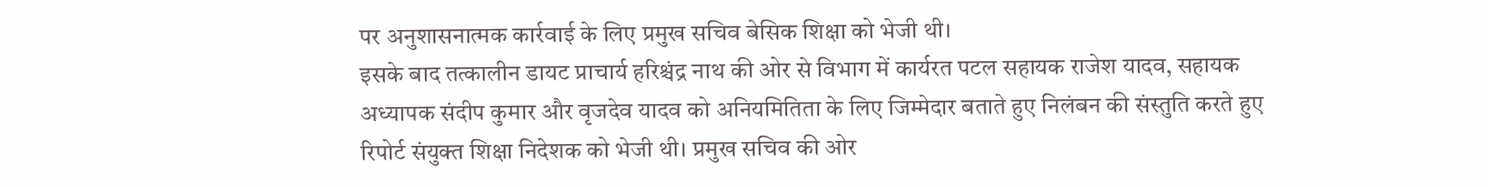पर अनुशासनात्मक कार्रवाई के लिए प्रमुख सचिव बेसिक शिक्षा को भेजी थी।
इसके बाद तत्कालीन डायट प्राचार्य हरिश्चंद्र नाथ की ओर से विभाग में कार्यरत पटल सहायक राजेश यादव, सहायक अध्यापक संदीप कुमार और वृजदेव यादव को अनियमितिता के लिए जिम्मेदार बताते हुए निलंबन की संस्तुति करते हुए रिपोर्ट संयुक्त शिक्षा निदेशक को भेजी थी। प्रमुख सचिव की ओर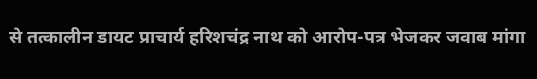से तत्कालीन डायट प्राचार्य हरिशचंद्र नाथ को आरोप-पत्र भेजकर जवाब मांगा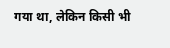गया था, लेकिन किसी भी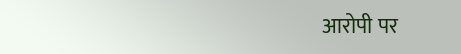आरोपी पर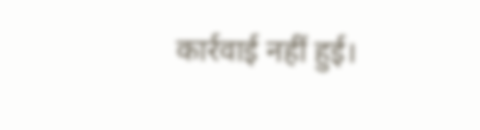कार्रवाई नहीं हुई।